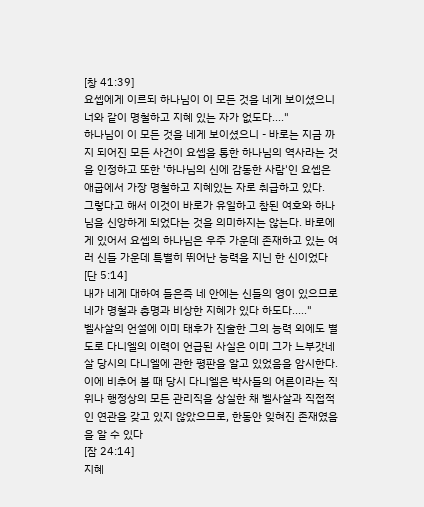[창 41:39]
요셉에게 이르되 하나님이 이 모든 것을 네게 보이셨으니 너와 같이 명철하고 지혜 있는 자가 없도다...."
하나님이 이 모든 것을 네게 보이셨으니 - 바로는 지금 까지 되어진 모든 사건이 요셉을 통한 하나님의 역사라는 것을 인정하고 또한 '하나님의 신에 감동한 사람'인 요셉은 애굽에서 가장 명철하고 지혜있는 자로 취급하고 있다.
그렇다고 해서 이것이 바로가 유일하고 참된 여호와 하나님을 신앙하게 되었다는 것을 의미하지는 않는다. 바로에게 있어서 요셉의 하나님은 우주 가운데 존재하고 있는 여러 신들 가운데 특별히 뛰어난 능력을 지닌 한 신이었다
[단 5:14]
내가 네게 대하여 들은즉 네 안에는 신들의 영이 있으므로 네가 명철과 총명과 비상한 지혜가 있다 하도다....."
벨사살의 언설에 이미 태후가 진술한 그의 능력 외에도 별도로 다니엘의 이력이 언급된 사실은 이미 그가 느부갓네살 당시의 다니엘에 관한 평판을 알고 있었음을 암시한다.
이에 비추어 볼 때 당시 다니엘은 박사들의 어른이라는 직위나 행정상의 모든 관리직을 상실한 채 벨사살과 직접적인 연관을 갖고 있지 않았으므로, 한동안 잊혀진 존재였음을 알 수 있다
[잠 24:14]
지혜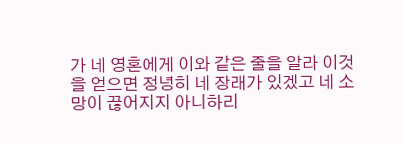가 네 영혼에게 이와 같은 줄을 알라 이것을 얻으면 정녕히 네 장래가 있겠고 네 소망이 끊어지지 아니하리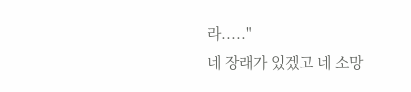라....."
네 장래가 있겠고 네 소망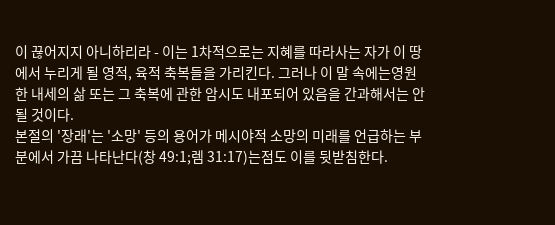이 끊어지지 아니하리라 - 이는 1차적으로는 지혜를 따라사는 자가 이 땅에서 누리게 될 영적, 육적 축복들을 가리킨다. 그러나 이 말 속에는영원한 내세의 삶 또는 그 축복에 관한 암시도 내포되어 있음을 간과해서는 안 될 것이다.
본절의 '장래'는 '소망' 등의 용어가 메시야적 소망의 미래를 언급하는 부분에서 가끔 나타난다(창 49:1;렘 31:17)는점도 이를 뒷받침한다.